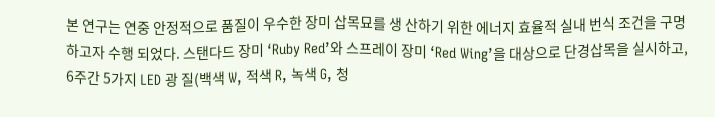본 연구는 연중 안정적으로 품질이 우수한 장미 삽목묘를 생 산하기 위한 에너지 효율적 실내 번식 조건을 구명하고자 수행 되었다. 스탠다드 장미 ‘Ruby Red’와 스프레이 장미 ‘Red Wing’을 대상으로 단경삽목을 실시하고, 6주간 5가지 LED 광 질(백색 W, 적색 R, 녹색 G, 청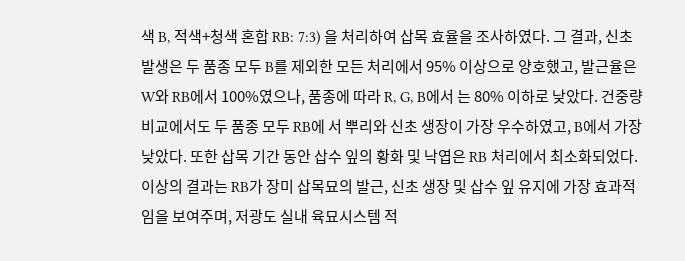색 B, 적색+청색 혼합 RB: 7:3) 을 처리하여 삽목 효율을 조사하였다. 그 결과, 신초 발생은 두 품종 모두 B를 제외한 모든 처리에서 95% 이상으로 양호했고, 발근율은 W와 RB에서 100%였으나, 품종에 따라 R, G, B에서 는 80% 이하로 낮았다. 건중량 비교에서도 두 품종 모두 RB에 서 뿌리와 신초 생장이 가장 우수하였고, B에서 가장 낮았다. 또한 삽목 기간 동안 삽수 잎의 황화 및 낙엽은 RB 처리에서 최소화되었다. 이상의 결과는 RB가 장미 삽목묘의 발근, 신초 생장 및 삽수 잎 유지에 가장 효과적임을 보여주며, 저광도 실내 육묘시스템 적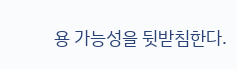용 가능성을 뒷받침한다.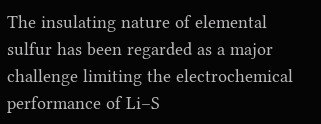The insulating nature of elemental sulfur has been regarded as a major challenge limiting the electrochemical performance of Li–S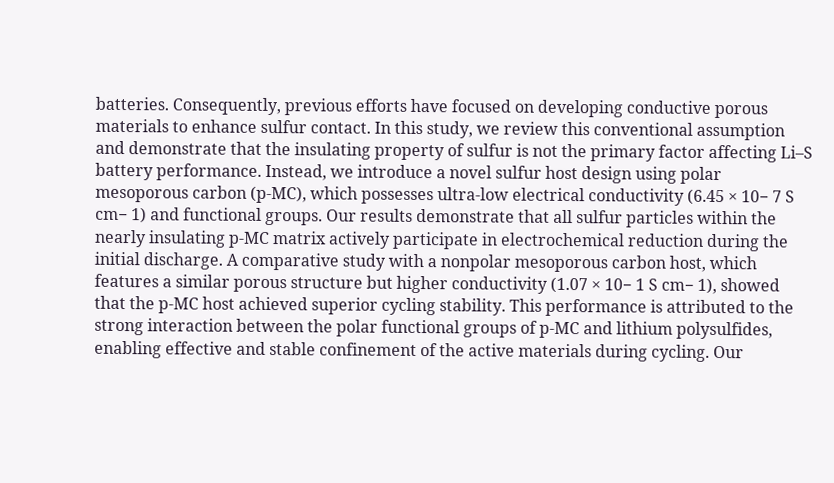batteries. Consequently, previous efforts have focused on developing conductive porous materials to enhance sulfur contact. In this study, we review this conventional assumption and demonstrate that the insulating property of sulfur is not the primary factor affecting Li–S battery performance. Instead, we introduce a novel sulfur host design using polar mesoporous carbon (p-MC), which possesses ultra-low electrical conductivity (6.45 × 10− 7 S cm− 1) and functional groups. Our results demonstrate that all sulfur particles within the nearly insulating p-MC matrix actively participate in electrochemical reduction during the initial discharge. A comparative study with a nonpolar mesoporous carbon host, which features a similar porous structure but higher conductivity (1.07 × 10− 1 S cm− 1), showed that the p-MC host achieved superior cycling stability. This performance is attributed to the strong interaction between the polar functional groups of p-MC and lithium polysulfides, enabling effective and stable confinement of the active materials during cycling. Our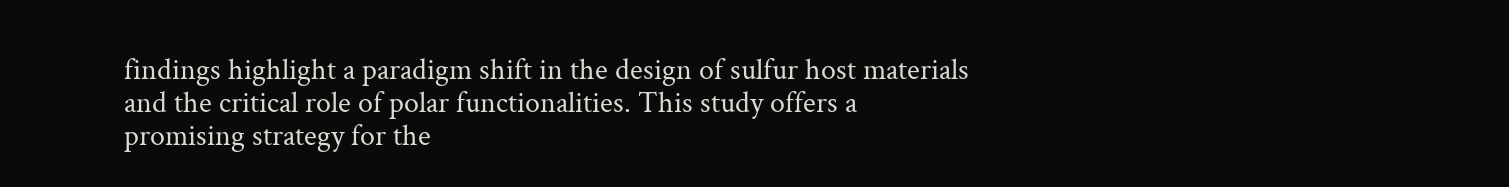findings highlight a paradigm shift in the design of sulfur host materials and the critical role of polar functionalities. This study offers a promising strategy for the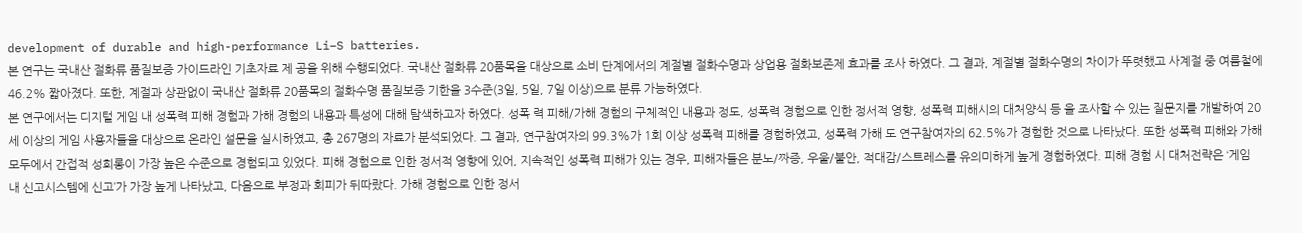development of durable and high-performance Li–S batteries.
본 연구는 국내산 절화류 품질보증 가이드라인 기초자료 제 공을 위해 수행되었다. 국내산 절화류 20품목을 대상으로 소비 단계에서의 계절별 절화수명과 상업용 절화보존제 효과를 조사 하였다. 그 결과, 계절별 절화수명의 차이가 뚜렷했고 사계절 중 여름철에 46.2% 짧아졌다. 또한, 계절과 상관없이 국내산 절화류 20품목의 절화수명 품질보증 기한을 3수준(3일, 5일, 7일 이상)으로 분류 가능하였다.
본 연구에서는 디지털 게임 내 성폭력 피해 경험과 가해 경험의 내용과 특성에 대해 탐색하고자 하였다. 성폭 력 피해/가해 경험의 구체적인 내용과 정도, 성폭력 경험으로 인한 정서적 영향, 성폭력 피해시의 대처양식 등 을 조사할 수 있는 질문지를 개발하여 20세 이상의 게임 사용자들을 대상으로 온라인 설문을 실시하였고, 총 267명의 자료가 분석되었다. 그 결과, 연구참여자의 99.3%가 1회 이상 성폭력 피해를 경험하였고, 성폭력 가해 도 연구참여자의 62.5%가 경험한 것으로 나타났다. 또한 성폭력 피해와 가해 모두에서 간접적 성희롱이 가장 높은 수준으로 경험되고 있었다. 피해 경험으로 인한 정서적 영향에 있어, 지속적인 성폭력 피해가 있는 경우, 피해자들은 분노/짜증, 우울/불안, 적대감/스트레스를 유의미하게 높게 경험하였다. 피해 경험 시 대처전략은 ‘게임 내 신고시스템에 신고’가 가장 높게 나타났고, 다음으로 부정과 회피가 뒤따랐다. 가해 경험으로 인한 정서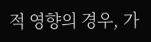적 영향의 경우, 가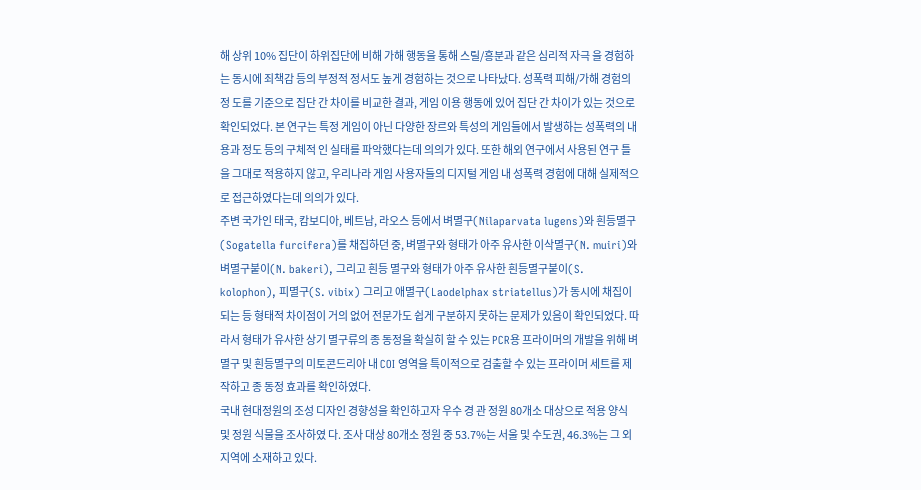해 상위 10% 집단이 하위집단에 비해 가해 행동을 통해 스릴/흥분과 같은 심리적 자극 을 경험하는 동시에 죄책감 등의 부정적 정서도 높게 경험하는 것으로 나타났다. 성폭력 피해/가해 경험의 정 도를 기준으로 집단 간 차이를 비교한 결과, 게임 이용 행동에 있어 집단 간 차이가 있는 것으로 확인되었다. 본 연구는 특정 게임이 아닌 다양한 장르와 특성의 게임들에서 발생하는 성폭력의 내용과 정도 등의 구체적 인 실태를 파악했다는데 의의가 있다. 또한 해외 연구에서 사용된 연구 틀을 그대로 적용하지 않고, 우리나라 게임 사용자들의 디지털 게임 내 성폭력 경험에 대해 실제적으로 접근하였다는데 의의가 있다.
주변 국가인 태국, 캄보디아, 베트남, 라오스 등에서 벼멸구(Nilaparvata lugens)와 흰등멸구(Sogatella furcifera)를 채집하던 중, 벼멸구와 형태가 아주 유사한 이삭멸구(N. muiri)와 벼멸구붙이(N. bakeri), 그리고 흰등 멸구와 형태가 아주 유사한 흰등멸구붙이(S. kolophon), 피멸구(S. vibix) 그리고 애멸구(Laodelphax striatellus)가 동시에 채집이 되는 등 형태적 차이점이 거의 없어 전문가도 쉽게 구분하지 못하는 문제가 있음이 확인되었다. 따라서 형태가 유사한 상기 멸구류의 종 동정을 확실히 할 수 있는 PCR용 프라이머의 개발을 위해 벼멸구 및 흰등멸구의 미토콘드리아 내 COI 영역을 특이적으로 검출할 수 있는 프라이머 세트를 제작하고 종 동정 효과를 확인하였다.
국내 현대정원의 조성 디자인 경향성을 확인하고자 우수 경 관 정원 80개소 대상으로 적용 양식 및 정원 식물을 조사하였 다. 조사 대상 80개소 정원 중 53.7%는 서울 및 수도권, 46.3%는 그 외 지역에 소재하고 있다.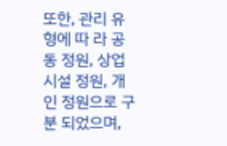또한, 관리 유형에 따 라 공동 정원, 상업시설 정원, 개인 정원으로 구분 되었으며,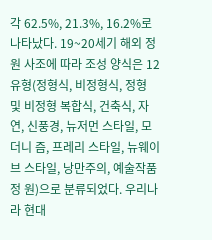각 62.5%, 21.3%, 16.2%로 나타났다. 19~20세기 해외 정원 사조에 따라 조성 양식은 12유형(정형식, 비정형식, 정형 및 비정형 복합식, 건축식, 자연, 신풍경, 뉴저먼 스타일, 모더니 즘, 프레리 스타일, 뉴웨이브 스타일, 낭만주의, 예술작품 정 원)으로 분류되었다. 우리나라 현대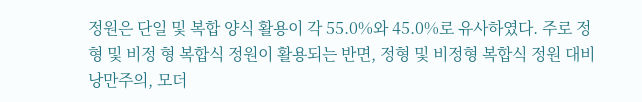정원은 단일 및 복합 양식 활용이 각 55.0%와 45.0%로 유사하였다. 주로 정형 및 비정 형 복합식 정원이 활용되는 반면, 정형 및 비정형 복합식 정원 대비 낭만주의, 모더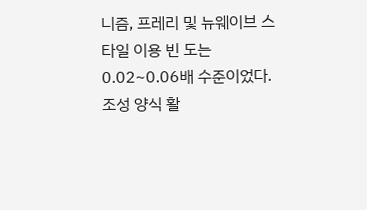니즘, 프레리 및 뉴웨이브 스타일 이용 빈 도는 0.02~0.06배 수준이었다. 조성 양식 활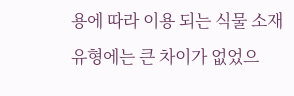용에 따라 이용 되는 식물 소재 유형에는 큰 차이가 없었으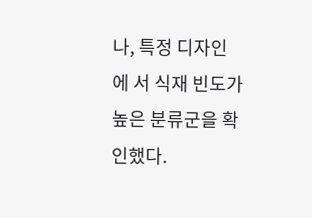나, 특정 디자인에 서 식재 빈도가 높은 분류군을 확인했다.